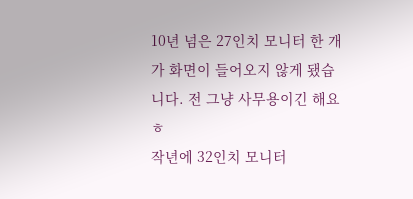10년 넘은 27인치 모니터 한 개가 화면이 들어오지 않게 됐습니다. 전 그냥 사무용이긴 해요 ㅎ
작년에 32인치 모니터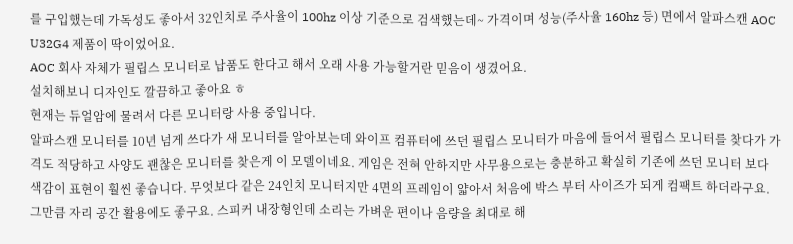를 구입했는데 가독성도 좋아서 32인치로 주사율이 100hz 이상 기준으로 검색했는데~ 가격이며 성능(주사율 160hz 등) 면에서 알파스캔 AOC U32G4 제품이 딱이었어요.
AOC 회사 자체가 필립스 모니터로 납품도 한다고 해서 오래 사용 가능할거란 믿음이 생겼어요.
설치해보니 디자인도 깔끔하고 좋아요 ㅎ
현재는 듀얼암에 물려서 다른 모니터랑 사용 중입니다.
알파스캔 모니터를 10년 넘게 쓰다가 새 모니터를 알아보는데 와이프 컴퓨터에 쓰던 필립스 모니터가 마음에 들어서 필립스 모니터를 찾다가 가격도 적당하고 사양도 괜찮은 모니터를 찾은게 이 모델이네요. 게임은 전혀 안하지만 사무용으로는 충분하고 확실히 기존에 쓰던 모니터 보다 색감이 표현이 훨씬 좋습니다. 무엇보다 같은 24인치 모니터지만 4면의 프레임이 얇아서 처음에 박스 부터 사이즈가 되게 컴팩트 하더라구요. 그만큼 자리 공간 활용에도 좋구요. 스피커 내장형인데 소리는 가벼운 편이나 음량을 최대로 해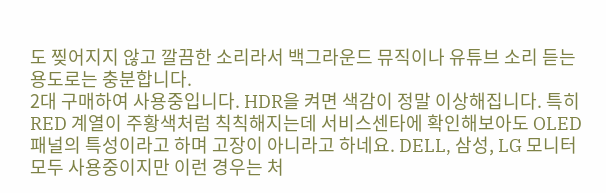도 찢어지지 않고 깔끔한 소리라서 백그라운드 뮤직이나 유튜브 소리 듣는 용도로는 충분합니다.
2대 구매하여 사용중입니다. HDR을 켜면 색감이 정말 이상해집니다. 특히 RED 계열이 주황색처럼 칙칙해지는데 서비스센타에 확인해보아도 OLED 패널의 특성이라고 하며 고장이 아니라고 하네요. DELL, 삼성, LG 모니터 모두 사용중이지만 이런 경우는 처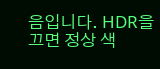음입니다. HDR을 끄면 정상 색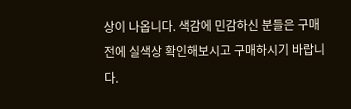상이 나옵니다. 색감에 민감하신 분들은 구매전에 실색상 확인해보시고 구매하시기 바랍니다.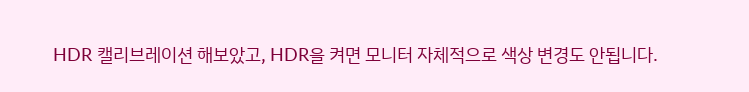HDR 캘리브레이션 해보았고, HDR을 켜면 모니터 자체적으로 색상 변경도 안됩니다.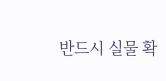반드시 실물 확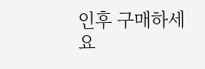인후 구매하세요